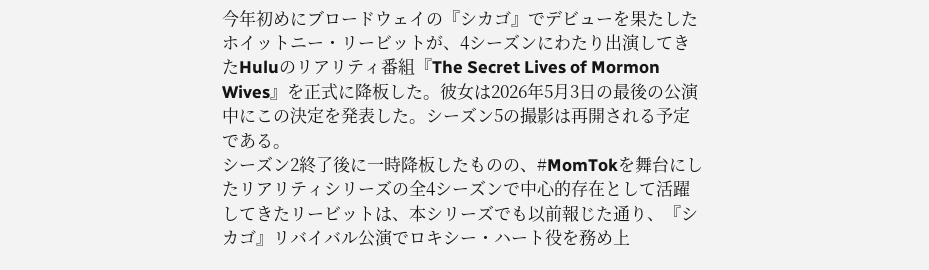今年初めにブロードウェイの『シカゴ』でデビューを果たしたホイットニー・リービットが、4シーズンにわたり出演してきたHuluのリアリティ番組『The Secret Lives of Mormon Wives』を正式に降板した。彼女は2026年5月3日の最後の公演中にこの決定を発表した。シーズン5の撮影は再開される予定である。
シーズン2終了後に一時降板したものの、#MomTokを舞台にしたリアリティシリーズの全4シーズンで中心的存在として活躍してきたリービットは、本シリーズでも以前報じた通り、『シカゴ』リバイバル公演でロキシー・ハート役を務め上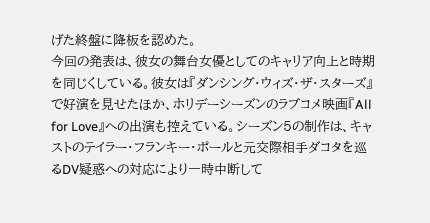げた終盤に降板を認めた。
今回の発表は、彼女の舞台女優としてのキャリア向上と時期を同じくしている。彼女は『ダンシング・ウィズ・ザ・スターズ』で好演を見せたほか、ホリデーシーズンのラブコメ映画『All for Love』への出演も控えている。シーズン5の制作は、キャストのテイラー・フランキー・ポールと元交際相手ダコタを巡るDV疑惑への対応により一時中断して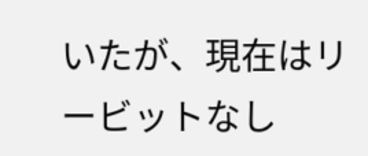いたが、現在はリービットなし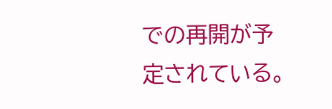での再開が予定されている。